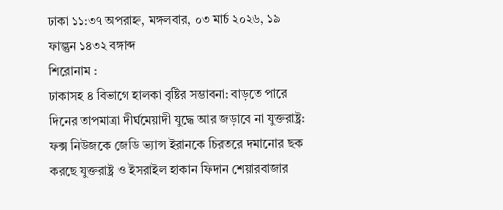ঢাকা ১১:৩৭ অপরাহ্ন, মঙ্গলবার, ০৩ মার্চ ২০২৬, ১৯ ফাল্গুন ১৪৩২ বঙ্গাব্দ
শিরোনাম :
ঢাকাসহ ৪ বিভাগে হালকা বৃষ্টির সম্ভাবনা: বাড়তে পারে দিনের তাপমাত্রা দীর্ঘমেয়াদী যুদ্ধে আর জড়াবে না যুক্তরাষ্ট্র: ফক্স নিউজকে জেডি ভ্যান্স ইরানকে চিরতরে দমানোর ছক করছে যুক্তরাষ্ট্র ও ইসরাইল হাকান ফিদান শেয়ারবাজার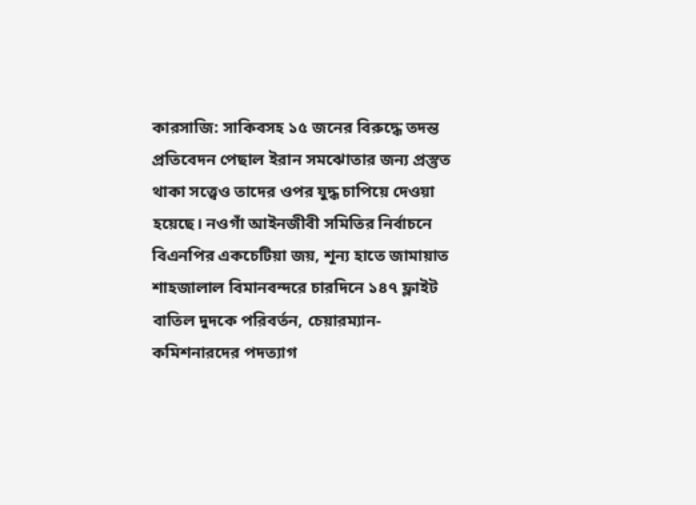কারসাজি: সাকিবসহ ১৫ জনের বিরুদ্ধে তদন্ত প্রতিবেদন পেছাল ইরান সমঝোতার জন্য প্রস্তুত থাকা সত্ত্বেও তাদের ওপর যুদ্ধ চাপিয়ে দেওয়া হয়েছে। নওগাঁ আইনজীবী সমিতির নির্বাচনে বিএনপির একচেটিয়া জয়, শূন্য হাতে জামায়াত শাহজালাল বিমানবন্দরে চারদিনে ১৪৭ ফ্লাইট বাতিল দুদকে পরিবর্তন, চেয়ারম্যান-কমিশনারদের পদত্যাগ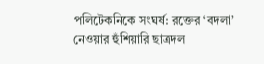পলিটেকনিকে সংঘর্ষ: রক্তের ‘বদলা’ নেওয়ার হুঁশিয়ারি ছাত্রদল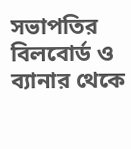সভাপতির বিলবোর্ড ও ব্যানার থেকে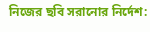নিজের ছবি সরানোর নির্দেশ: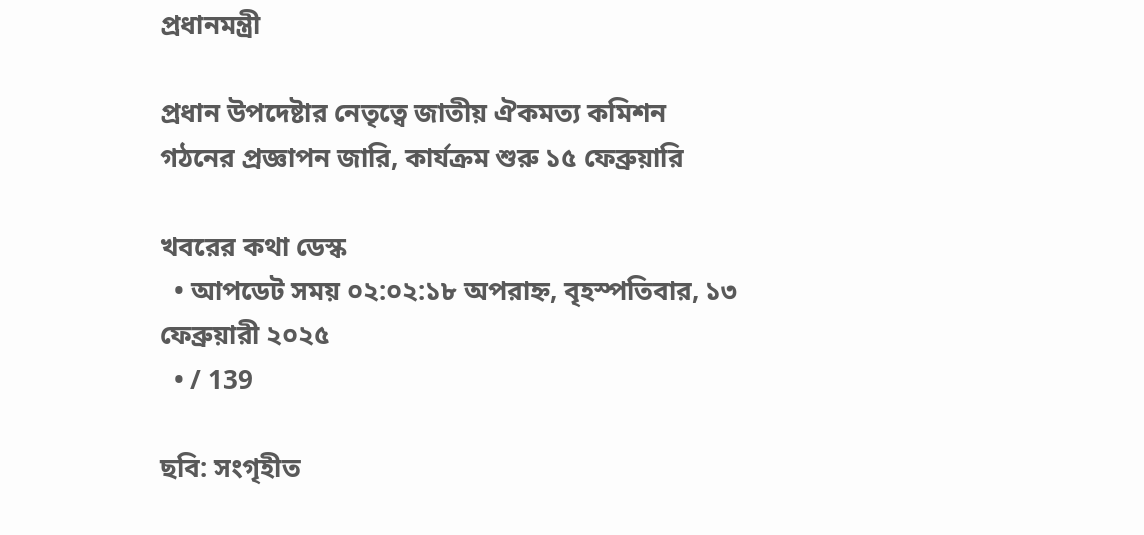প্রধানমন্ত্রী

প্রধান উপদেষ্টার নেতৃত্বে জাতীয় ঐকমত্য কমিশন গঠনের প্রজ্ঞাপন জারি, কার্যক্রম শুরু ১৫ ফেব্রুয়ারি

খবরের কথা ডেস্ক
  • আপডেট সময় ০২:০২:১৮ অপরাহ্ন, বৃহস্পতিবার, ১৩ ফেব্রুয়ারী ২০২৫
  • / 139

ছবি: সংগৃহীত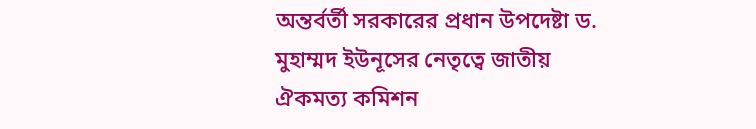অন্তর্বর্তী সরকারের প্রধান উপদেষ্টা ড. মুহাম্মদ ইউনূসের নেতৃত্বে জাতীয় ঐকমত্য কমিশন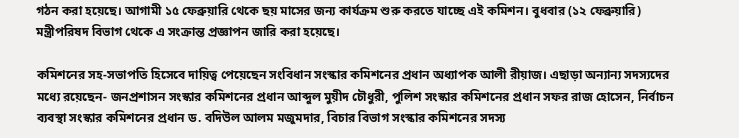গঠন করা হয়েছে। আগামী ১৫ ফেব্রুয়ারি থেকে ছয় মাসের জন্য কার্যক্রম শুরু করতে যাচ্ছে এই কমিশন। বুধবার (১২ ফেব্রুয়ারি) মন্ত্রীপরিষদ বিভাগ থেকে এ সংক্রান্ত প্রজ্ঞাপন জারি করা হয়েছে।

কমিশনের সহ-সভাপতি হিসেবে দায়িত্ব পেয়েছেন সংবিধান সংস্কার কমিশনের প্রধান অধ্যাপক আলী রীয়াজ। এছাড়া অন্যান্য সদস্যদের মধ্যে রয়েছেন- জনপ্রশাসন সংস্কার কমিশনের প্রধান আব্দুল মুয়ীদ চৌধুরী, পুলিশ সংস্কার কমিশনের প্রধান সফর রাজ হোসেন, নির্বাচন ব্যবস্থা সংস্কার কমিশনের প্রধান ড. বদিউল আলম মজুমদার, বিচার বিভাগ সংস্কার কমিশনের সদস্য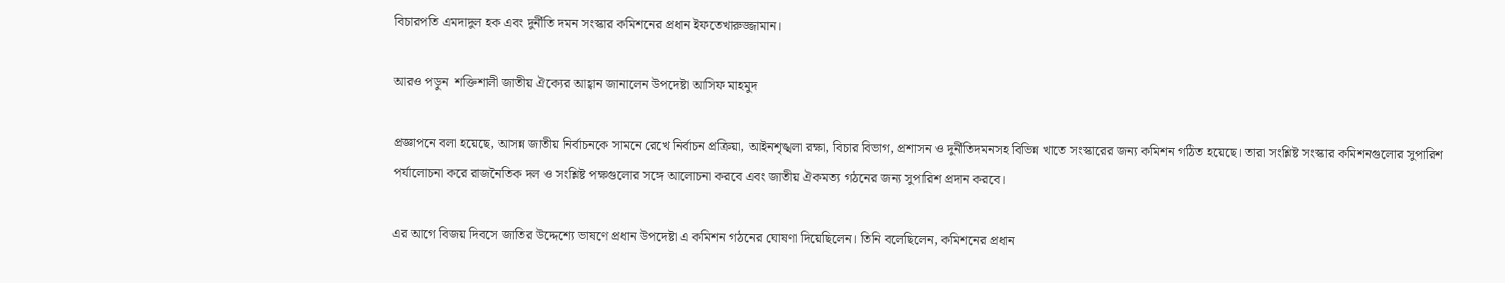বিচারপতি এমদাদুল হক এবং দুর্নীতি দমন সংস্কার কমিশনের প্রধান ইফতেখারুজ্জামান।

আরও পড়ুন  শক্তিশালী জাতীয় ঐক্যের আহ্বান জানালেন উপদেষ্টা আসিফ মাহমুদ

প্রজ্ঞাপনে বলা হয়েছে, আসন্ন জাতীয় নির্বাচনকে সামনে রেখে নির্বাচন প্রক্রিয়া, আইনশৃঙ্খলা রক্ষা, বিচার বিভাগ, প্রশাসন ও দুর্নীতিদমনসহ বিভিন্ন খাতে সংস্কারের জন্য কমিশন গঠিত হয়েছে। তারা সংশ্লিষ্ট সংস্কার কমিশনগুলোর সুপারিশ পর্যালোচনা করে রাজনৈতিক দল ও সংশ্লিষ্ট পক্ষগুলোর সঙ্গে আলোচনা করবে এবং জাতীয় ঐকমত্য গঠনের জন্য সুপারিশ প্রদান করবে।

এর আগে বিজয় দিবসে জাতির উদ্দেশ্যে ভাষণে প্রধান উপদেষ্টা এ কমিশন গঠনের ঘোষণা দিয়েছিলেন। তিনি বলেছিলেন, কমিশনের প্রধান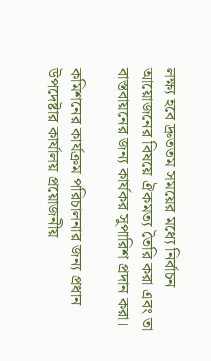লক্ষ্য হবে দ্রুততম সময়ের মধ্যে নির্বাচন আয়োজনের বিষয়ে ঐকমত্য তৈরি করা এবং তা বাস্তবায়নের জন্য কার্যকর সুপারিশ প্রদান করা।

কমিশনের কার্যক্রম পরিচালনার জন্য প্রধান উপদেষ্টার কার্যালয় প্রয়োজনীয়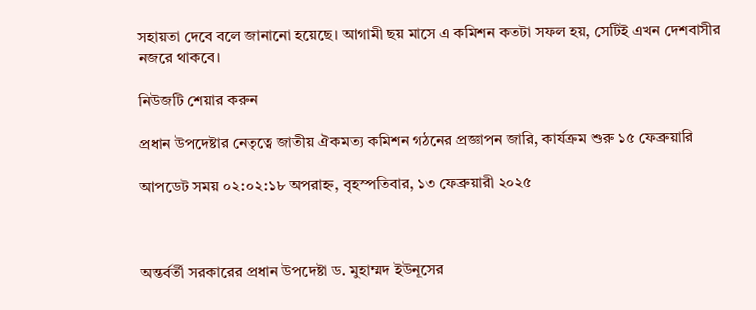সহায়তা দেবে বলে জানানো হয়েছে। আগামী ছয় মাসে এ কমিশন কতটা সফল হয়, সেটিই এখন দেশবাসীর নজরে থাকবে।

নিউজটি শেয়ার করুন

প্রধান উপদেষ্টার নেতৃত্বে জাতীয় ঐকমত্য কমিশন গঠনের প্রজ্ঞাপন জারি, কার্যক্রম শুরু ১৫ ফেব্রুয়ারি

আপডেট সময় ০২:০২:১৮ অপরাহ্ন, বৃহস্পতিবার, ১৩ ফেব্রুয়ারী ২০২৫



অন্তর্বর্তী সরকারের প্রধান উপদেষ্টা ড. মুহাম্মদ ইউনূসের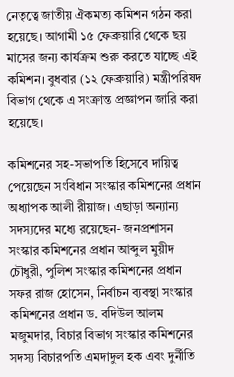নেতৃত্বে জাতীয় ঐকমত্য কমিশন গঠন করা হয়েছে। আগামী ১৫ ফেব্রুয়ারি থেকে ছয় মাসের জন্য কার্যক্রম শুরু করতে যাচ্ছে এই কমিশন। বুধবার (১২ ফেব্রুয়ারি) মন্ত্রীপরিষদ বিভাগ থেকে এ সংক্রান্ত প্রজ্ঞাপন জারি করা হয়েছে।

কমিশনের সহ-সভাপতি হিসেবে দায়িত্ব পেয়েছেন সংবিধান সংস্কার কমিশনের প্রধান অধ্যাপক আলী রীয়াজ। এছাড়া অন্যান্য সদস্যদের মধ্যে রয়েছেন- জনপ্রশাসন সংস্কার কমিশনের প্রধান আব্দুল মুয়ীদ চৌধুরী, পুলিশ সংস্কার কমিশনের প্রধান সফর রাজ হোসেন, নির্বাচন ব্যবস্থা সংস্কার কমিশনের প্রধান ড. বদিউল আলম মজুমদার, বিচার বিভাগ সংস্কার কমিশনের সদস্য বিচারপতি এমদাদুল হক এবং দুর্নীতি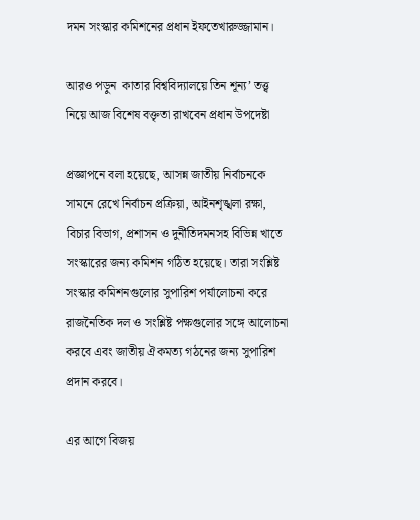দমন সংস্কার কমিশনের প্রধান ইফতেখারুজ্জামান।

আরও পড়ুন  কাতার বিশ্ববিদ্যালয়ে তিন শূন্য’ তত্ত্ব নিয়ে আজ বিশেষ বক্তৃতা রাখবেন প্রধান উপদেষ্টা

প্রজ্ঞাপনে বলা হয়েছে, আসন্ন জাতীয় নির্বাচনকে সামনে রেখে নির্বাচন প্রক্রিয়া, আইনশৃঙ্খলা রক্ষা, বিচার বিভাগ, প্রশাসন ও দুর্নীতিদমনসহ বিভিন্ন খাতে সংস্কারের জন্য কমিশন গঠিত হয়েছে। তারা সংশ্লিষ্ট সংস্কার কমিশনগুলোর সুপারিশ পর্যালোচনা করে রাজনৈতিক দল ও সংশ্লিষ্ট পক্ষগুলোর সঙ্গে আলোচনা করবে এবং জাতীয় ঐকমত্য গঠনের জন্য সুপারিশ প্রদান করবে।

এর আগে বিজয়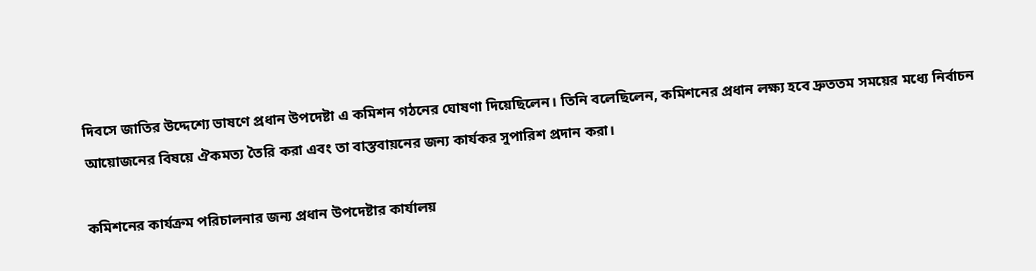দিবসে জাতির উদ্দেশ্যে ভাষণে প্রধান উপদেষ্টা এ কমিশন গঠনের ঘোষণা দিয়েছিলেন। তিনি বলেছিলেন, কমিশনের প্রধান লক্ষ্য হবে দ্রুততম সময়ের মধ্যে নির্বাচন আয়োজনের বিষয়ে ঐকমত্য তৈরি করা এবং তা বাস্তবায়নের জন্য কার্যকর সুপারিশ প্রদান করা।

কমিশনের কার্যক্রম পরিচালনার জন্য প্রধান উপদেষ্টার কার্যালয়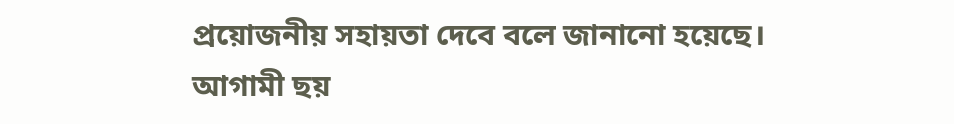প্রয়োজনীয় সহায়তা দেবে বলে জানানো হয়েছে। আগামী ছয়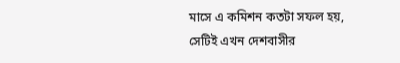মাসে এ কমিশন কতটা সফল হয়, সেটিই এখন দেশবাসীর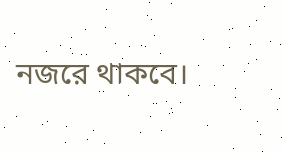নজরে থাকবে।